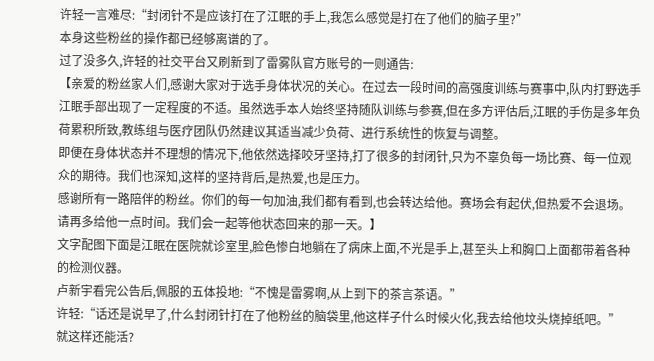许轻一言难尽:“封闭针不是应该打在了江眠的手上,我怎么感觉是打在了他们的脑子里?”
本身这些粉丝的操作都已经够离谱的了。
过了没多久,许轻的社交平台又刷新到了雷雾队官方账号的一则通告:
【亲爱的粉丝家人们,感谢大家对于选手身体状况的关心。在过去一段时间的高强度训练与赛事中,队内打野选手江眠手部出现了一定程度的不适。虽然选手本人始终坚持随队训练与参赛,但在多方评估后,江眠的手伤是多年负荷累积所致,教练组与医疗团队仍然建议其适当减少负荷、进行系统性的恢复与调整。
即便在身体状态并不理想的情况下,他依然选择咬牙坚持,打了很多的封闭针,只为不辜负每一场比赛、每一位观众的期待。我们也深知,这样的坚持背后,是热爱,也是压力。
感谢所有一路陪伴的粉丝。你们的每一句加油,我们都有看到,也会转达给他。赛场会有起伏,但热爱不会退场。
请再多给他一点时间。我们会一起等他状态回来的那一天。】
文字配图下面是江眠在医院就诊室里,脸色惨白地躺在了病床上面,不光是手上,甚至头上和胸口上面都带着各种的检测仪器。
卢新宇看完公告后,佩服的五体投地:“不愧是雷雾啊,从上到下的茶言茶语。”
许轻:“话还是说早了,什么封闭针打在了他粉丝的脑袋里,他这样子什么时候火化,我去给他坟头烧掉纸吧。”
就这样还能活?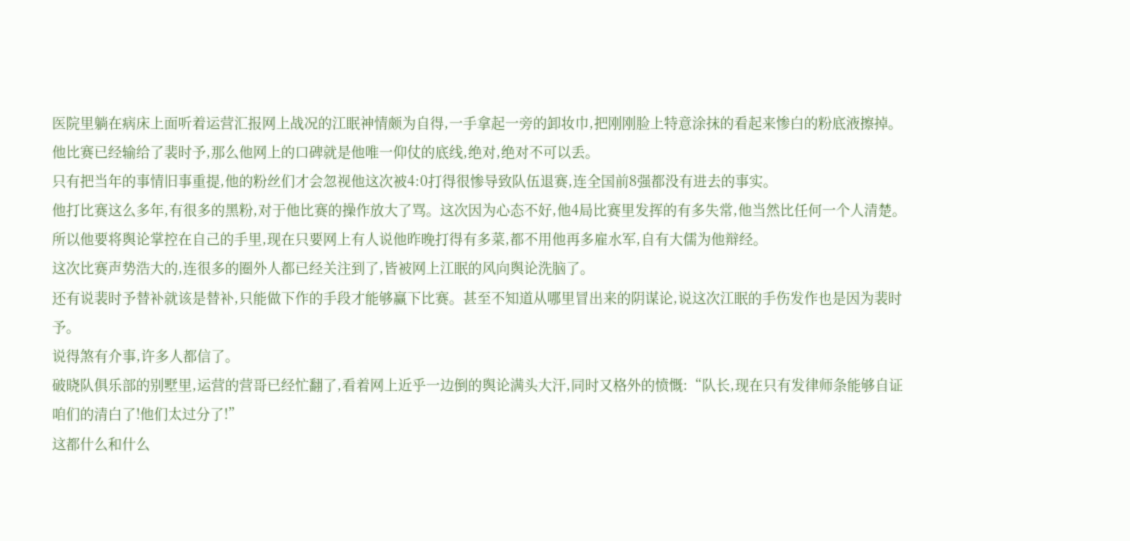医院里躺在病床上面听着运营汇报网上战况的江眠神情颇为自得,一手拿起一旁的卸妆巾,把刚刚脸上特意涂抹的看起来惨白的粉底液擦掉。
他比赛已经输给了裴时予,那么他网上的口碑就是他唯一仰仗的底线,绝对,绝对不可以丢。
只有把当年的事情旧事重提,他的粉丝们才会忽视他这次被4:0打得很惨导致队伍退赛,连全国前8强都没有进去的事实。
他打比赛这么多年,有很多的黑粉,对于他比赛的操作放大了骂。这次因为心态不好,他4局比赛里发挥的有多失常,他当然比任何一个人清楚。
所以他要将舆论掌控在自己的手里,现在只要网上有人说他昨晚打得有多菜,都不用他再多雇水军,自有大儒为他辩经。
这次比赛声势浩大的,连很多的圈外人都已经关注到了,皆被网上江眠的风向舆论洗脑了。
还有说裴时予替补就该是替补,只能做下作的手段才能够赢下比赛。甚至不知道从哪里冒出来的阴谋论,说这次江眠的手伤发作也是因为裴时予。
说得煞有介事,许多人都信了。
破晓队俱乐部的别墅里,运营的营哥已经忙翻了,看着网上近乎一边倒的舆论满头大汗,同时又格外的愤慨:“队长,现在只有发律师条能够自证咱们的清白了!他们太过分了!”
这都什么和什么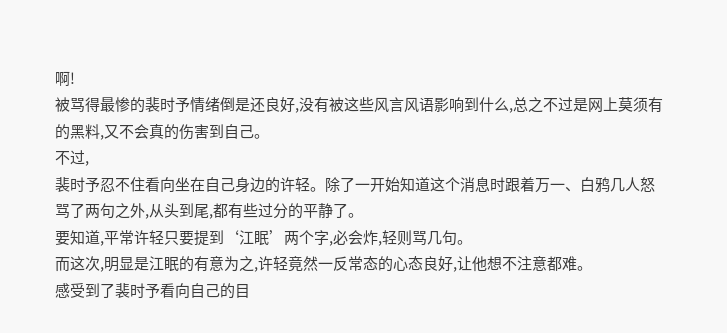啊!
被骂得最惨的裴时予情绪倒是还良好,没有被这些风言风语影响到什么,总之不过是网上莫须有的黑料,又不会真的伤害到自己。
不过,
裴时予忍不住看向坐在自己身边的许轻。除了一开始知道这个消息时跟着万一、白鸦几人怒骂了两句之外,从头到尾,都有些过分的平静了。
要知道,平常许轻只要提到‘江眠’两个字,必会炸,轻则骂几句。
而这次,明显是江眠的有意为之,许轻竟然一反常态的心态良好,让他想不注意都难。
感受到了裴时予看向自己的目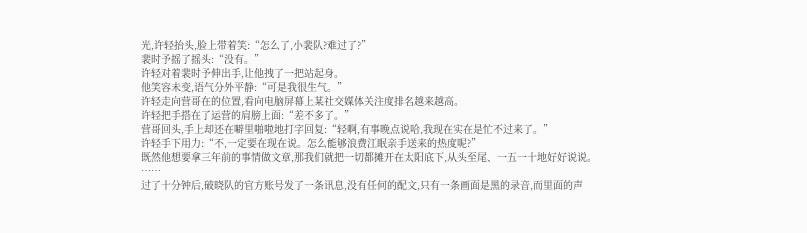光,许轻抬头,脸上带着笑:“怎么了,小裴队?难过了?”
裴时予摇了摇头:“没有。”
许轻对着裴时予伸出手,让他拽了一把站起身。
他笑容未变,语气分外平静:“可是我很生气。”
许轻走向营哥在的位置,看向电脑屏幕上某社交媒体关注度排名越来越高。
许轻把手搭在了运营的肩膀上面:“差不多了。”
营哥回头,手上却还在噼里啪啦地打字回复:“轻啊,有事晚点说哈,我现在实在是忙不过来了。”
许轻手下用力:“不,一定要在现在说。怎么能够浪费江眠亲手送来的热度呢?”
既然他想要拿三年前的事情做文章,那我们就把一切都摊开在太阳底下,从头至尾、一五一十地好好说说。
……
过了十分钟后,破晓队的官方账号发了一条讯息,没有任何的配文,只有一条画面是黑的录音,而里面的声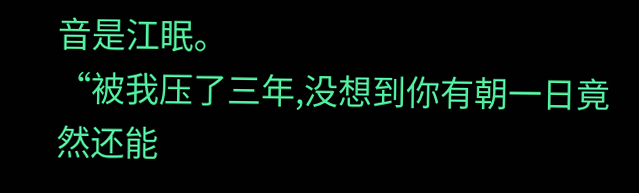音是江眠。
“被我压了三年,没想到你有朝一日竟然还能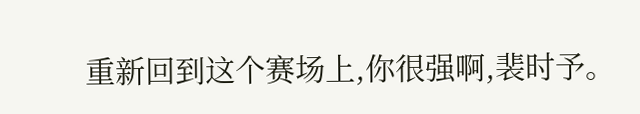重新回到这个赛场上,你很强啊,裴时予。